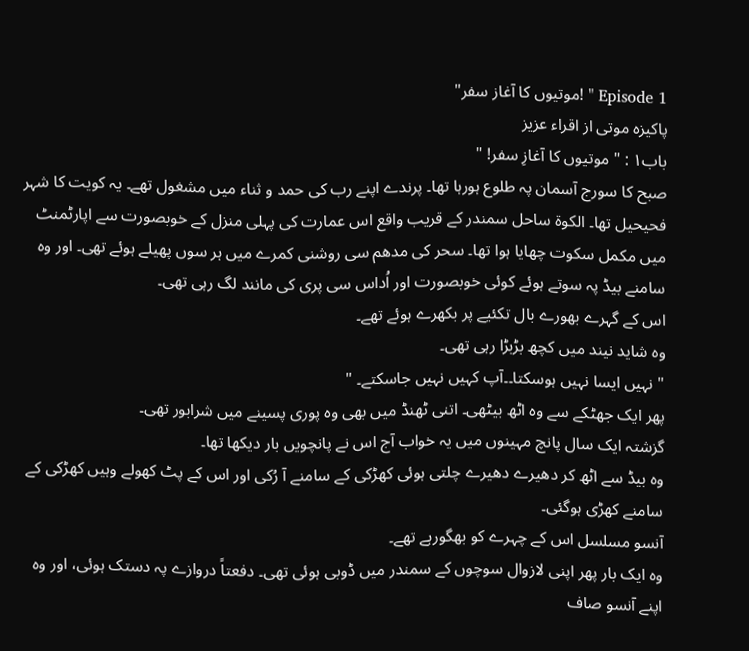Episode 1 " !موتیوں کا آغاز سفر"
پاکیزہ موتی از اقراء عزیز
باب١ : " موتیوں کا آغازِ سفر! "
صبح کا سورج آسمان پہ طلوع ہورہا تھا۔ پرندے اپنے رب کی حمد و ثناء میں مشغول تھے۔ یہ کویت کا شہر فحیحیل تھا۔ الکوة ساحل سمندر کے قریب واقع اس عمارت کی پہلی منزل کے خوبصورت سے اپارٹمنٹ میں مکمل سکوت چھایا ہوا تھا۔ سحر کی مدھم سی روشنی کمرے میں ہر سوں پھیلے ہوئے تھی۔ اور وہ سامنے بیڈ پہ سوتے ہوئے کوئی خوبصورت اور اُداس سی پری کی مانند لگ رہی تھی۔
اس کے گہرے بھورے بال تکئیے پر بکھرے ہوئے تھے۔
وہ شاید نیند میں کچھ بڑبڑا رہی تھی۔
" نہیں ایسا نہیں ہوسکتا۔۔آپ کہیں نہیں جاسکتے۔ "
پھر ایک جھٹکے سے وہ اٹھ بیٹھی۔ اتنی ٹھنڈ میں بھی وہ پوری پسینے میں شرابور تھی۔
گزشتہ ایک سال پانچ مہینوں میں یہ خواب آج اس نے پانچویں بار دیکھا تھا۔
وہ بیڈ سے اٹھ کر دھیرے دھیرے چلتی ہوئی کھڑکی کے سامنے آ رُکی اور اس کے پٹ کھولے وہیں کھڑکی کے سامنے کھڑی ہوگئی۔
آنسو مسلسل اس کے چہرے کو بھگورہے تھے۔
وہ ایک بار پھر اپنی لازوال سوچوں کے سمندر میں ڈوبی ہوئی تھی۔ دفعتاً دروازے پہ دستک ہوئی، اور وہ اپنے آنسو صاف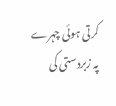کرتی ہوئی چہرے پہ زبردستی کی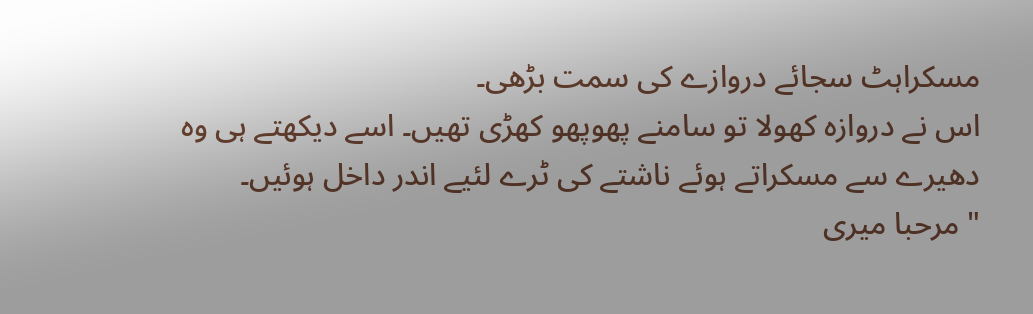مسکراہٹ سجائے دروازے کی سمت بڑھی۔
اس نے دروازہ کھولا تو سامنے پھوپھو کھڑی تھیں۔ اسے دیکھتے ہی وہ دھیرے سے مسکراتے ہوئے ناشتے کی ٹرے لئیے اندر داخل ہوئیں۔
" مرحبا میری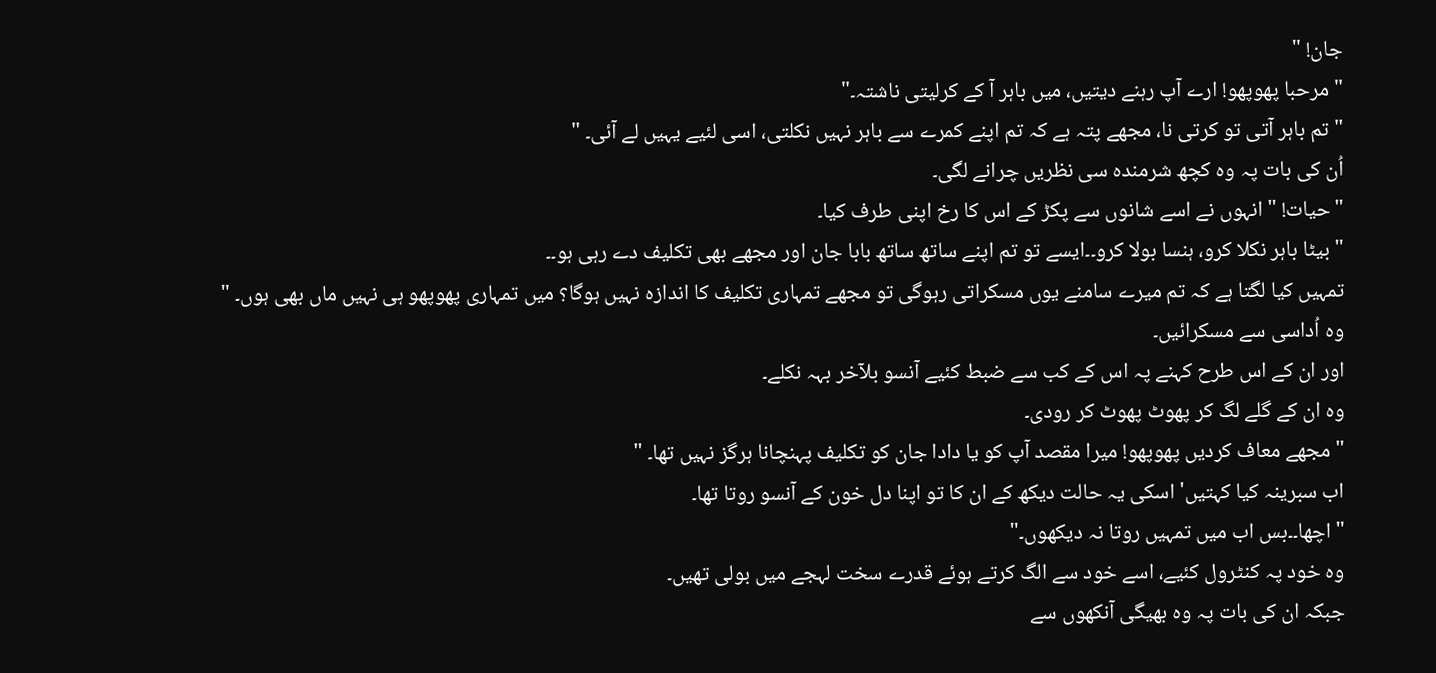جان! "
" مرحبا پھوپھو! ارے آپ رہنے دیتیں، میں باہر آ کے کرلیتی ناشتہ۔"
" تم باہر آتی تو کرتی نا، مجھے پتہ ہے کہ تم اپنے کمرے سے باہر نہیں نکلتی، اسی لئیے یہیں لے آئی۔ "
اُن کی بات پہ وہ کچھ شرمندہ سی نظریں چرانے لگی۔
" حیات! " انہوں نے اسے شانوں سے پکڑ کے اس کا رخ اپنی طرف کیا۔
" بیٹا باہر نکلا کرو، ہنسا بولا کرو۔۔ایسے تو تم اپنے ساتھ ساتھ بابا جان اور مجھے بھی تکلیف دے رہی ہو۔۔
تمہیں کیا لگتا ہے کہ تم میرے سامنے یوں مسکراتی رہوگی تو مجھے تمہاری تکلیف کا اندازہ نہیں ہوگا؟ میں تمہاری پھوپھو ہی نہیں ماں بھی ہوں۔ "
وہ اُداسی سے مسکرائیں۔
اور ان کے اس طرح کہنے پہ اس کے کب سے ضبط کئیے آنسو بلآخر بہہ نکلے۔
وہ ان کے گلے لگ کر پھوٹ پھوٹ کر رودی۔
" مجھے معاف کردیں پھوپھو! میرا مقصد آپ کو یا دادا جان کو تکلیف پہنچانا ہرگز نہیں تھا۔ "
اب سبرینہ کیا کہتیں' اسکی یہ حالت دیکھ کے ان کا تو اپنا دل خون کے آنسو روتا تھا۔
" اچھا۔۔بس اب میں تمہیں روتا نہ دیکھوں۔"
وہ خود پہ کنٹرول کئیے، اسے خود سے الگ کرتے ہوئے قدرے سخت لہجے میں بولی تھیں۔
جبکہ ان کی بات پہ وہ بھیگی آنکھوں سے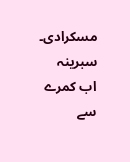مسکرادی۔
سبرینہ اب کمرے سے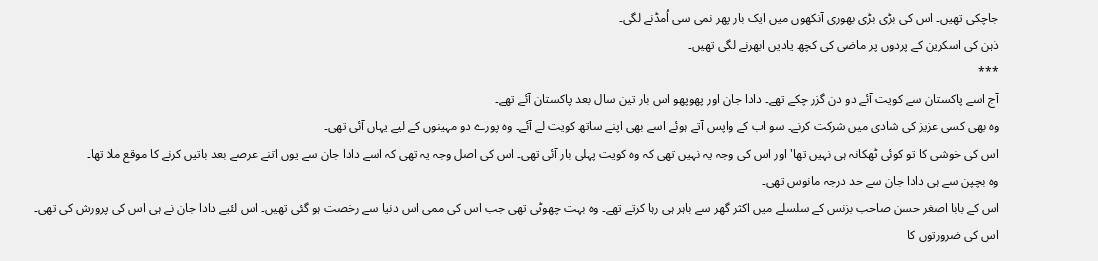جاچکی تھیں۔ اس کی بڑی بڑی بھوری آنکھوں میں ایک بار پھر نمی سی اُمڈنے لگی۔
ذہن کی اسکرین کے پردوں پر ماضی کی کچھ یادیں ابھرنے لگی تھیں۔
***
آج اسے پاکستان سے کویت آئے دو دن گزر چکے تھے۔ دادا جان اور پھوپھو اس بار تین سال بعد پاکستان آئے تھے۔
وہ بھی کسی عزیز کی شادی میں شرکت کرنے۔ سو اب کے واپس آتے ہوئے اسے بھی اپنے ساتھ کویت لے آئے۔ وہ پورے دو مہینوں کے لیے یہاں آئی تھی۔
اس کی خوشی کا تو کوئی ٹھکانہ ہی نہیں تھا' اور اس کی وجہ یہ نہیں تھی کہ وہ کویت پہلی بار آئی تھی۔ اس کی اصل وجہ یہ تھی کہ اسے دادا جان سے یوں اتنے عرصے بعد باتیں کرنے کا موقع ملا تھا۔
وہ بچپن سے ہی دادا جان سے حد درجہ مانوس تھی۔
اس کے بابا اصغر حسن صاحب بزنس کے سلسلے میں اکثر گھر سے باہر ہی رہا کرتے تھے۔ وہ بہت چھوٹی تھی جب اس کی ممی اس دنیا سے رخصت ہو گئی تھیں۔ اس لئیے دادا جان نے ہی اس کی پرورش کی تھی۔
اس کی ضرورتوں کا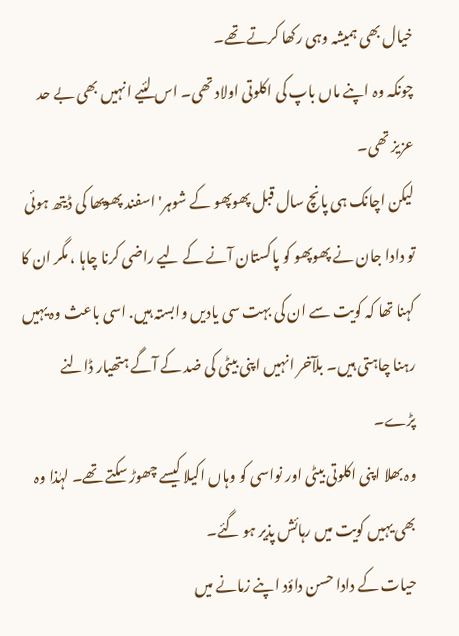خیال بھی ہمیشہ وہی رکھا کرتے تھے۔
چونکہ وہ اپنے ماں باپ کی اکلوتی اولاد تھی۔ اس لئیے انہیں بھی بے حد عزیز تھی۔
لیکن اچانک ہی پانچ سال قبل پھوپھو کے شوہر' اسفند پھوپھا کی ڈیتھ ہوئی تو دادا جان نے پھوپھو کو پاکستان آنے کے لیے راضی کرنا چاہا ، مگر ان کا کہنا تھا کہ کویت سے ان کی بہت سی یادیں وابستہ ہیں. اسی باعث وہ یہیں رہنا چاہتی ہیں۔ بلآخر انہیں اپنی بیٹی کی ضد کے آگے ہتھیار ڈالنے پڑے۔
وہ بھلا اپنی اکلوتی بیٹی اور نواسی کو وہاں اکیلا کیسے چھوڑ سکتے تھے۔ لہٰذا وہ بھی یہیں کویت میں رہائش پذیر ہو گئے۔
حیات کے دادا حسن داؤد اپنے زمانے میں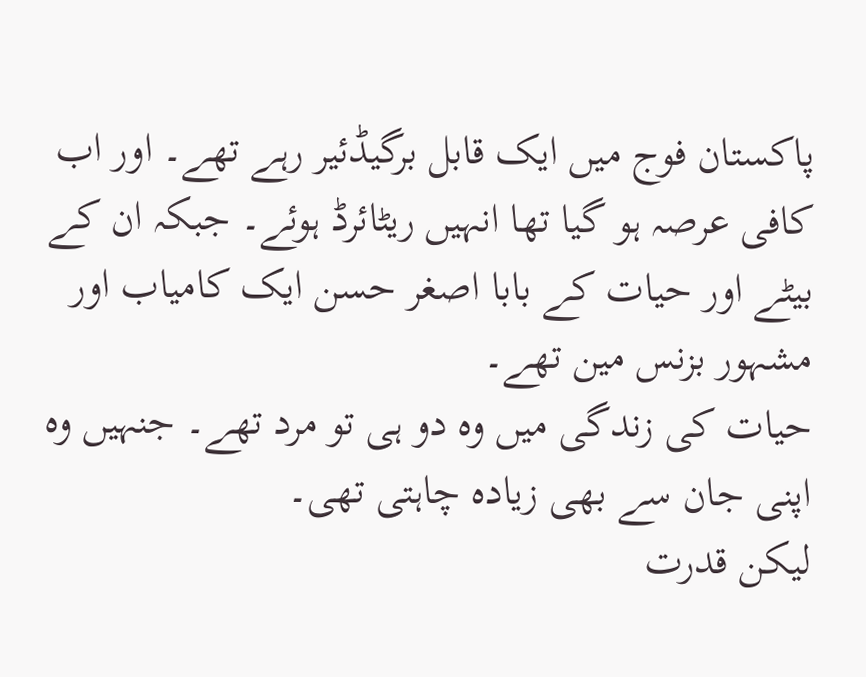پاکستان فوج میں ایک قابل برگیڈئیر رہے تھے۔ اور اب کافی عرصہ ہو گیا تھا انہیں ریٹائرڈ ہوئے۔ جبکہ ان کے بیٹے اور حیات کے بابا اصغر حسن ایک کامیاب اور مشہور بزنس مین تھے۔
حیات کی زندگی میں وہ دو ہی تو مرد تھے۔ جنہیں وہ اپنی جان سے بھی زیادہ چاہتی تھی۔
لیکن قدرت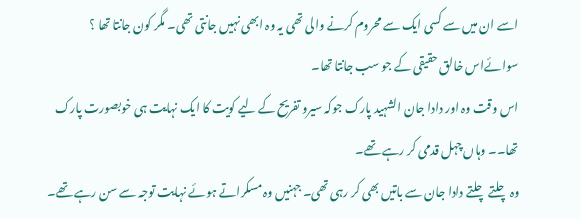اسے ان میں سے کسی ایک سے محروم کرنے والی تھی یہ وہ ابھی نہیں جانتی تھی۔ مگر کون جانتا تھا ؟
سوائےاس خالق حقیقی کے جو سب جانتا تھا۔
اس وقت وہ اور دادا جان الشہید پارک جوکہ سیرو تفریح کے لیے کویت کا ایک نہایت ہی خوبصورت پارک تھا۔۔ وہاں چہل قدمی کر رہے تھے۔
وہ چلتے چلتے دادا جان سے باتیں بھی کر رہی تھی۔ جہنیں وہ مسکراتے ہوئے نہایت توجہ سے سن رہے تھے۔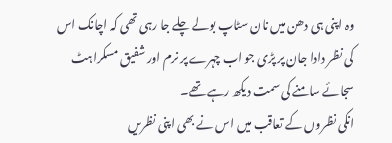وہ اپنی ہی دھن میں نان سٹاپ بولے چلے جا رہی تھی کہ اچانک اس کی نظر دادا جان پر پڑی جو اب چہرے پر نرم اور شفیق مسکراہٹ سجائے سامنے کی سمت دیکھ رہے تھے۔
انکی نظروں کے تعاقب میں اس نے بھی اپنی نظریں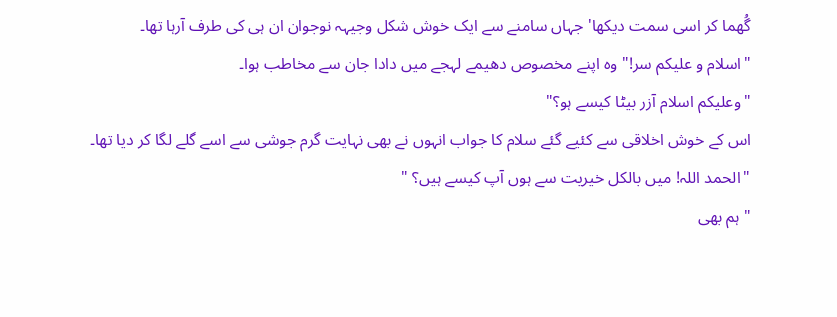گُھما کر اسی سمت دیکھا' جہاں سامنے سے ایک خوش شکل وجیہہ نوجوان ان ہی کی طرف آرہا تھا۔
"اسلام و علیکم سر!" وہ اپنے مخصوص دھیمے لہجے میں دادا جان سے مخاطب ہوا۔
"وعلیکم اسلام آزر بیٹا کیسے ہو؟"
اس کے خوش اخلاقی سے کئیے گئے سلام کا جواب انہوں نے بھی نہایت گرم جوشی سے اسے گلے لگا کر دیا تھا۔
"الحمد اللہ! میں بالکل خیریت سے ہوں آپ کیسے ہیں؟ "
" ہم بھی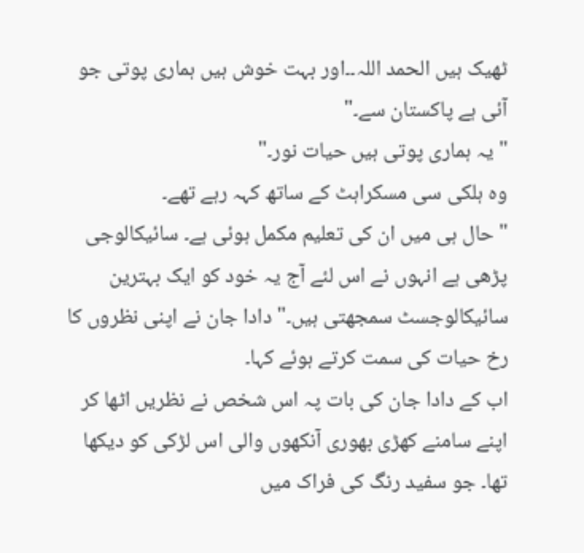ٹھیک ہیں الحمد اللہ۔۔اور بہت خوش ہیں ہماری پوتی جو آئی ہے پاکستان سے۔"
" یہ ہماری پوتی ہیں حیات نور۔"
وہ ہلکی سی مسکراہٹ کے ساتھ کہہ رہے تھے۔
" حال ہی میں ان کی تعلیم مکمل ہوئی ہے۔ سائیکالوجی پڑھی ہے انہوں نے اس لئے آج یہ خود کو ایک بہترین سائیکالوجسٹ سمجھتی ہیں۔" دادا جان نے اپنی نظروں کا رخ حیات کی سمت کرتے ہوئے کہا۔
اب کے دادا جان کی بات پہ اس شخص نے نظریں اٹھا کر اپنے سامنے کھڑی بھوری آنکھوں والی اس لڑکی کو دیکھا تھا۔ جو سفید رنگ کی فراک میں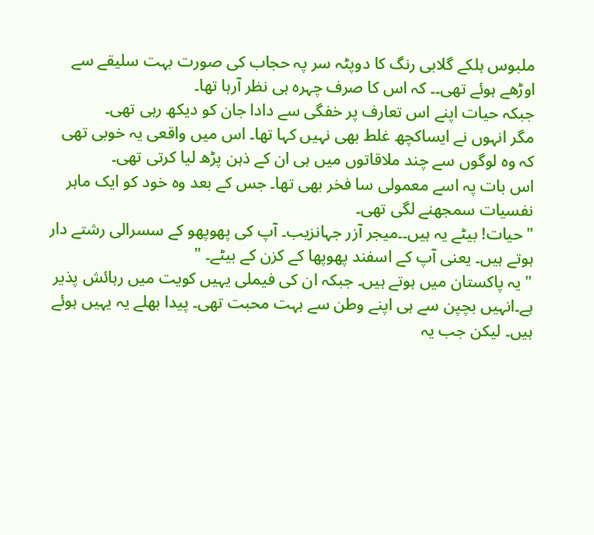ملبوس ہلکے گلابی رنگ کا دوپٹہ سر پہ حجاب کی صورت بہت سلیقے سے اوڑھے ہوئے تھی۔۔ کہ اس کا صرف چہرہ ہی نظر آرہا تھا۔
جبکہ حیات اپنے اس تعارف پر خفگی سے دادا جان کو دیکھ رہی تھی۔
مگر انہوں نے ایساکچھ غلط بھی نہیں کہا تھا۔ اس میں واقعی یہ خوبی تھی کہ وہ لوگوں سے چند ملاقاتوں میں ہی ان کے ذہن پڑھ لیا کرتی تھی۔
اس بات پہ اسے معمولی سا فخر بھی تھا۔ جس کے بعد وہ خود کو ایک ماہر نفسیات سمجھنے لگی تھی۔
" حیات! بیٹے یہ ہیں۔۔میجر آزر جہانزیب۔ آپ کی پھوپھو کے سسرالی رشتے دار ہوتے ہیں۔ یعنی آپ کے اسفند پھوپھا کے کزن کے بیٹے۔ "
" یہ پاکستان میں ہوتے ہیں۔ جبکہ ان کی فیملی یہیں کویت میں رہائش پذیر ہے۔انہیں بچپن سے ہی اپنے وطن سے بہت محبت تھی۔ پیدا بھلے یہ یہیں ہوئے ہیں۔ لیکن جب یہ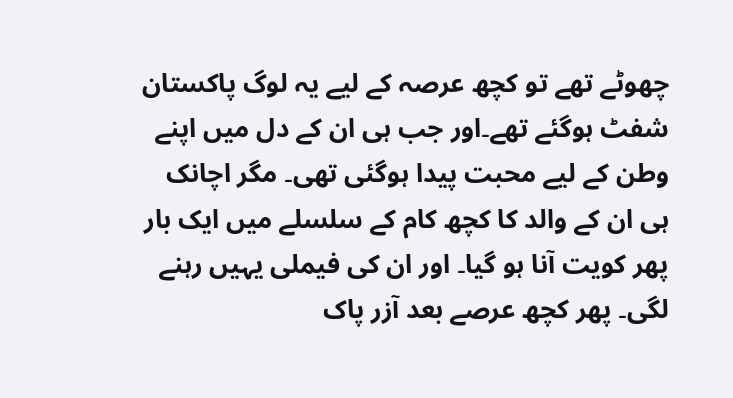چھوٹے تھے تو کچھ عرصہ کے لیے یہ لوگ پاکستان شفٹ ہوگئے تھے۔اور جب ہی ان کے دل میں اپنے وطن کے لیے محبت پیدا ہوگئی تھی۔ مگر اچانک ہی ان کے والد کا کچھ کام کے سلسلے میں ایک بار پھر کویت آنا ہو گیا۔ اور ان کی فیملی یہیں رہنے لگی۔ پھر کچھ عرصے بعد آزر پاک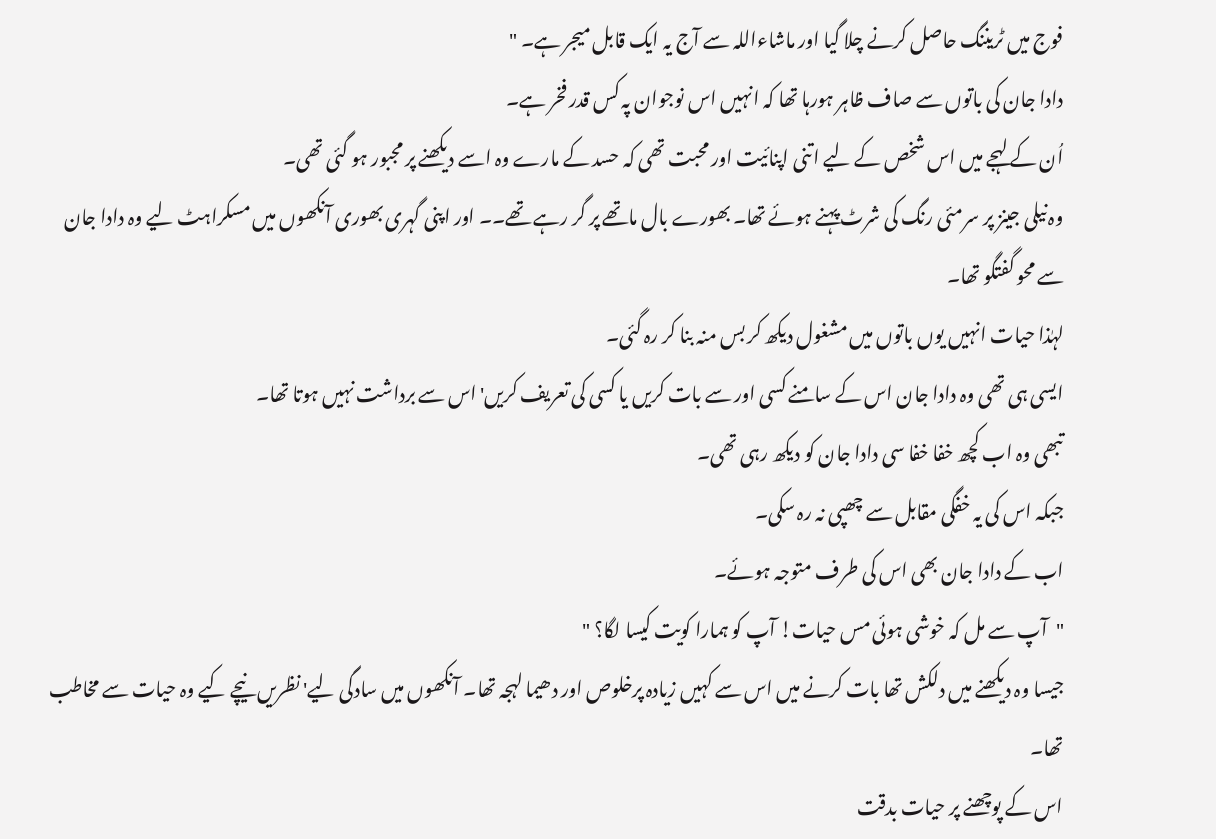فوج میں ٹریننگ حاصل کرنے چلا گیا اور ماشاءاللہ سے آج یہ ایک قابل میجر ہے۔ "
دادا جان کی باتوں سے صاف ظاہر ہورہا تھا کہ انہیں اس نوجوان پہ کس قدر فخر ہے۔
اُن کے لہجے میں اس شخص کے لیے اتنی اپنائیت اور محبت تھی کہ حسد کے مارے وہ اسے دیکھنے پر مجبور ہو گئی تھی۔
وہ نیلی جینز پر سرمئی رنگ کی شرٹ پہنے ہوئے تھا۔ بھورے بال ماتھے پر گر رہے تھے۔۔ اور اپنی گہری بھوری آنکھوں میں مسکراہٹ لیے وہ دادا جان سے محو گفتگو تھا۔
لہٰذا حیات انہیں یوں باتوں میں مشغول دیکھ کر بس منہ بنا کر رہ گئی۔
ایسی ہی تھی وہ دادا جان اس کے سامنے کسی اور سے بات کریں یا کسی کی تعریف کریں' اس سے برداشت نہیں ہوتا تھا۔
تبھی وہ اب کچھ خفا خفا سی دادا جان کو دیکھ رہی تھی۔
جبکہ اس کی یہ خفگی مقابل سے چھپی نہ رہ سکی۔
اب کے دادا جان بھی اس کی طرف متوجہ ہوئے۔
"آپ سے مل کہ خوشی ہوئی مس حیات! آپ کو ہمارا کویت کیسا لگا؟ "
جیسا وہ دیکھنے میں دلکش تھا بات کرنے میں اس سے کہیں زیادہ پرخلوص اور دھیما لہجہ تھا۔ آنکھوں میں سادگی لیے' نظریں نیچے کیے وہ حیات سے مخاطب تھا۔
اس کے پوچھنے پر حیات بدقت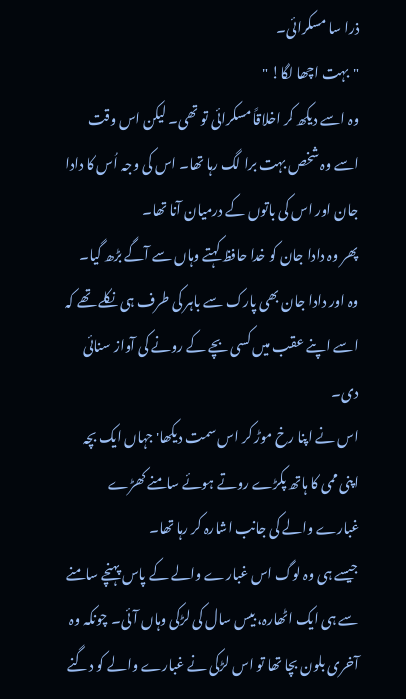ذرا سا مسکرائی۔
"بہت اچھا لگا! "
وہ اسے دیکھ کر اخلاقاً مسکرائی تو تھی۔ لیکن اس وقت اسے وہ شخص بہت برا لگ رہا تھا۔ اس کی وجہ اُس کا دادا جان اور اس کی باتوں کے درمیان آنا تھا۔
پھر وہ دادا جان کو خدا حافظ کہتے وہاں سے آگے بڑھ گیا۔
وہ اور دادا جان بھی پارک سے باہر کی طرف ہی نکلے تھے کہ اسے اپنے عقب میں کسی بچے کے رونے کی آواز سنائی دی۔
اس نے اپنا رخ موڑ کر اس سمت دیکھا' جہاں ایک بچہ اپنی ممی کا ہاتھ پکڑے روتے ہوئے سامنے کھڑے غبارے والے کی جانب اشارہ کر رہا تھا۔
جیسے ہی وہ لوگ اس غبارے والے کے پاس پہنچے سامنے سے ہی ایک اٹھارہ، بیس سال کی لڑکی وہاں آئی۔ چونکہ وہ آخری بلون بچا تھا تو اس لڑکی نے غبارے والے کو دگنے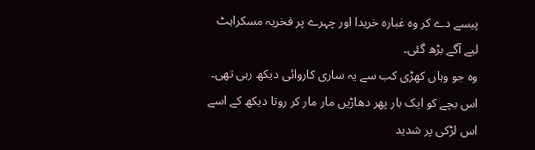پیسے دے کر وہ غبارہ خریدا اور چہرے پر فخریہ مسکراہٹ لیے آگے بڑھ گئی۔
وہ جو وہاں کھڑی کب سے یہ ساری کاروائی دیکھ رہی تھی۔ اس بچے کو ایک بار پھر دھاڑیں مار مار کر روتا دیکھ کے اسے اس لڑکی پر شدید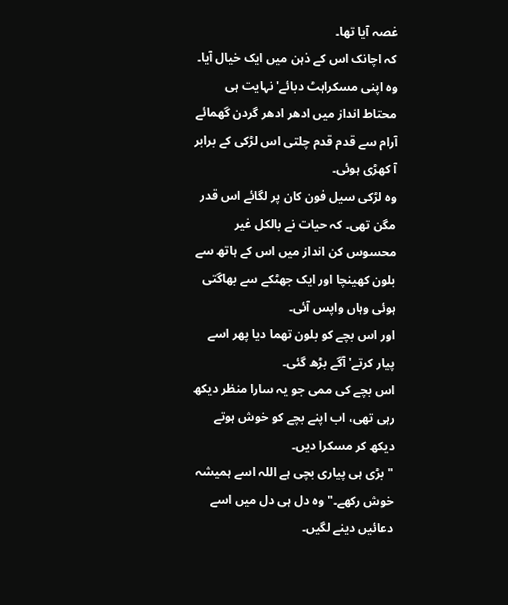غصہ آیا تھا۔
کہ اچانک اس کے ذہن میں ایک خیال آیا۔
وہ اپنی مسکراہٹ دبائے' نہایت ہی محتاط انداز میں ادھر ادھر گردن گھمائے آرام سے قدم قدم چلتی اس لڑکی کے برابر آ کھڑی ہوئی۔
وہ لڑکی سیل فون کان پر لگائے اس قدر مگن تھی۔ کہ حیات نے بالکل غیر محسوس کن انداز میں اس کے ہاتھ سے بلون کھینچا اور ایک جھٹکے سے بھاگتی ہوئی وہاں واپس آئی۔
اور اس بچے کو بلون تھما دیا پھر اسے پیار کرتے' آگے بڑھ گئی۔
اس بچے کی ممی جو یہ سارا منظر دیکھ رہی تھی، اب اپنے بچے کو خوش ہوتے دیکھ کر مسکرا دیں۔
" بڑی ہی پیاری بچی ہے اللہ اسے ہمیشہ خوش رکھے۔" وہ دل ہی دل میں اسے دعائیں دینے لگیں۔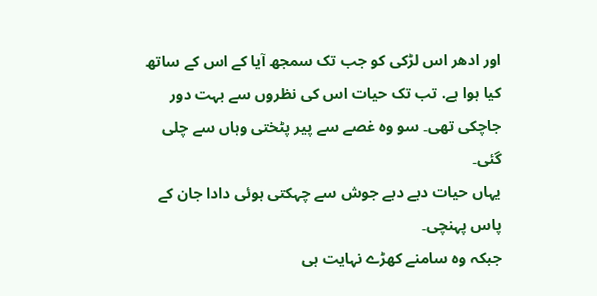اور ادھر اس لڑکی کو جب تک سمجھ آیا کے اس کے ساتھ کیا ہوا ہے. تب تک حیات اس کی نظروں سے بہت دور جاچکی تھی۔ سو وہ غصے سے پیر پٹختی وہاں سے چلی گئی۔
یہاں حیات دبے دبے جوش سے چہکتی ہوئی دادا جان کے پاس پہنچی۔
جبکہ وہ سامنے کھڑے نہایت ہی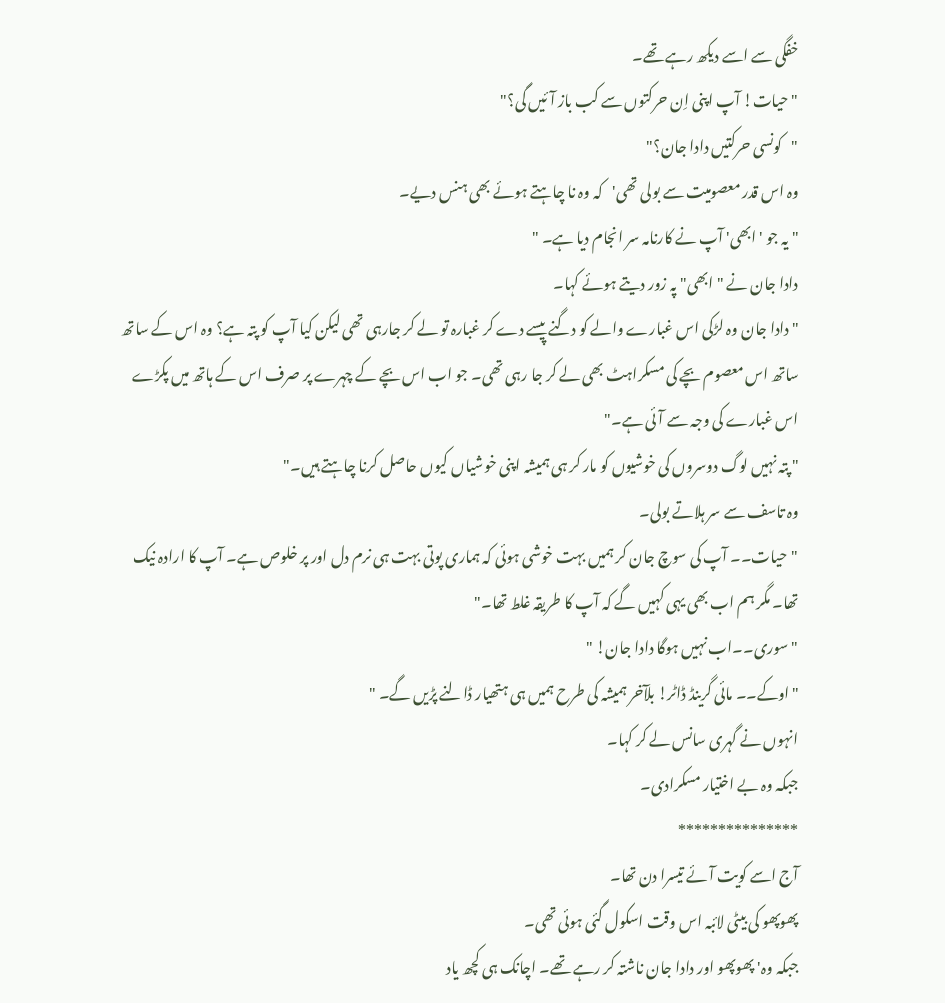خفگی سے اسے دیکھ رہے تھے۔
" حیات! آپ اپنی اِن حرکتوں سے کب باز آئیں گی؟"
"کونسی حرکتیں دادا جان؟"
وہ اس قدر معصومیت سے بولی تھی'کہ وہ نا چاہتے ہوئے بھی ہنس دیے۔
" یہ جو 'ابھی' آپ نے کارنامہ سر انجام دیا ہے۔ "
دادا جان نے " ابھی" پہ زور دیتے ہوئے کہا۔
" دادا جان وہ لڑکی اس غبارے والے کو دگنے پیسے دے کر غبارہ تو لے کر جارہی تھی لیکن کیا آپ کو پتہ ہے؟ وہ اس کے ساتھ ساتھ اس معصوم بچے کی مسکراہٹ بھی لے کر جا رہی تھی۔ جو اب اس بچے کے چہرے پر صرف اس کے ہاتھ میں پکڑے اس غبارے کی وجہ سے آئی ہے۔"
" پتہ نہیں لوگ دوسروں کی خوشیوں کو مار کر ہی ہمیشہ اپنی خوشیاں کیوں حاصل کرنا چاہتے ہیں۔"
وہ تاسف سے سر ہلاتے بولی۔
"حیات۔۔ آپ کی سوچ جان کر ہمیں بہت خوشی ہوئی کہ ہماری پوتی بہت ہی نرم دل اور پر خلوص ہے۔ آپ کا ارادہ نیک تھا۔ مگر ہم اب بھی یہی کہیں گے کہ آپ کا طریقہ غلط تھا۔"
"سوری۔۔اب نہیں ہوگا دادا جان! "
"اوکے۔۔ مائی گرینڈ ڈاٹر! بلآخر ہمیشہ کی طرح ہمیں ہی ہتھیار ڈالنے پڑیں گے۔ "
انہوں نے گہری سانس لے کر کہا۔
جبکہ وہ بے اختیار مسکرادی۔
***************
آج اسے کویت آئے تیسرا دن تھا۔
پھوپھو کی بیٹی لائبہ اس وقت اسکول گئی ہوئی تھی۔
جبکہ وہ' پھوپھو اور دادا جان ناشتہ کر رہے تھے۔ اچانک ہی کچھ یاد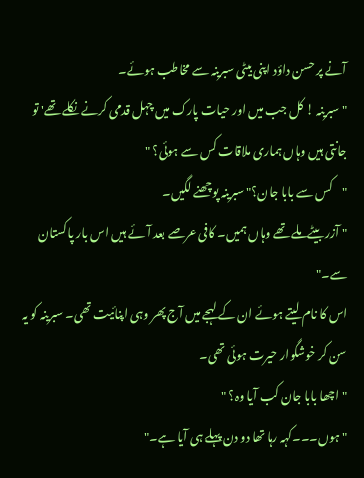آنے پر حسن داؤد اپنی بیٹی سبرینہ سے مخاطب ہوئے۔
" سبرینہ ! کل جب میں اور حیات پارک میں چہل قدمی کرنے نکلے تھے' تو جانتی ہیں وہاں ہماری ملاقات کس سے ہوئی؟ "
"کس سے بابا جان؟" سبرینہ پوچھنے لگیں۔
" آزر بیٹےملے تھے وہاں ہمیں۔ کافی عرصے بعد آئے ہیں اس بار پاکستان سے۔"
اس کا نام لیتے ہوئے ان کے لہجے میں آج پھر وہی اپنائیت تھی۔ سبرینہ کو یہ سن کر خوشگوار حیرت ہوئی تھی۔
" اچھا بابا جان کب آیا وہ؟ "
" ہوں۔۔۔کہہ رہا تھا دو دن پہلے ہی آیا ہے۔"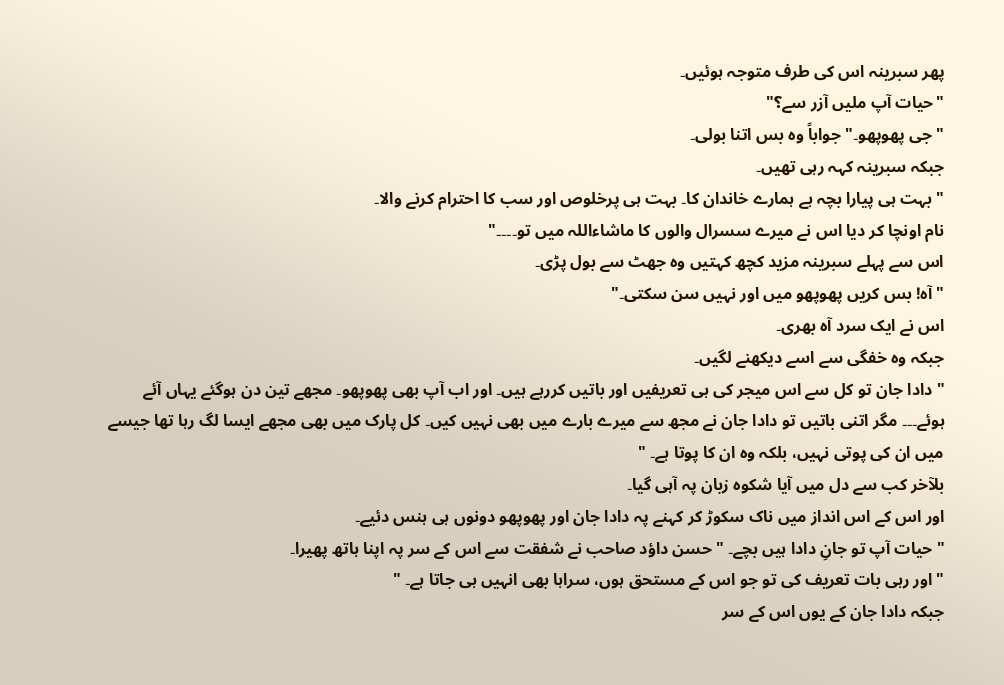پھر سبرینہ اس کی طرف متوجہ ہوئیں۔
"حیات آپ ملیں آزر سے؟"
"جی پھوپھو۔" جواباً وہ بس اتنا بولی۔
جبکہ سبرینہ کہہ رہی تھیں۔
" بہت ہی پیارا بچہ ہے ہمارے خاندان کا۔ بہت ہی پرخلوص اور سب کا احترام کرنے والا۔
نام اونچا کر دیا اس نے میرے سسرال والوں کا ماشاءاللہ میں تو۔۔۔۔"
اس سے پہلے سبرینہ مزید کچھ کہتیں وہ جھٹ سے بول پڑی۔
" آہ! بس کریں پھوپھو میں اور نہیں سن سکتی۔"
اس نے ایک سرد آہ بھری۔
جبکہ وہ خفگی سے اسے دیکھنے لگیں۔
" دادا جان تو کل سے اس میجر کی ہی تعریفیں اور باتیں کررہے ہیں۔ اور اب آپ بھی پھوپھو۔ مجھے تین دن ہوگئے یہاں آئے ہوئے۔۔۔ مگر اتنی باتیں تو دادا جان نے مجھ سے میرے بارے میں بھی نہیں کیں۔ کل پارک میں بھی مجھے ایسا لگ رہا تھا جیسے میں ان کی پوتی نہیں، بلکہ وہ ان کا پوتا ہے۔ "
بلآخر کب سے دل میں آیا شکوہ زبان پہ آہی گیا۔
اور اس کے اس انداز میں ناک سکوڑ کر کہنے پہ دادا جان اور پھوپھو دونوں ہی ہنس دئیے۔
" حیات آپ تو جانِ دادا ہیں بچے۔ " حسن داؤد صاحب نے شفقت سے اس کے سر پہ اپنا ہاتھ پھیرا۔
" اور رہی بات تعریف کی تو جو اس کے مستحق ہوں، سراہا بھی انہیں ہی جاتا ہے۔ "
جبکہ دادا جان کے یوں اس کے سر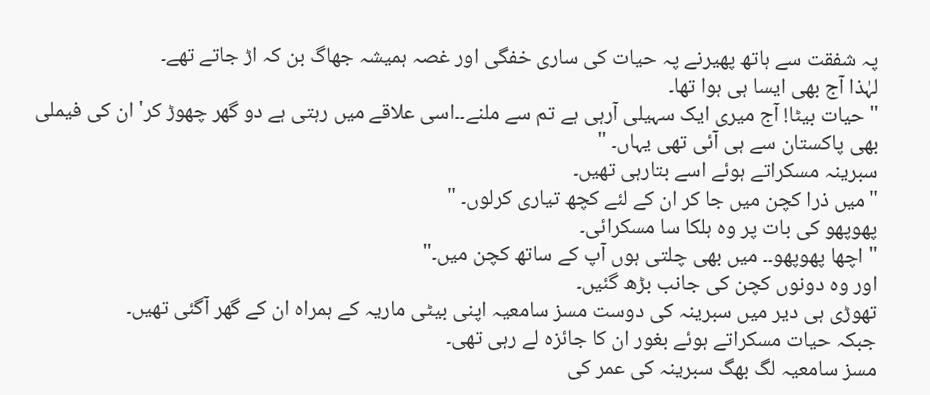پہ شفقت سے ہاتھ پھیرنے پہ حیات کی ساری خفگی اور غصہ ہمیشہ جھاگ بن کہ اڑ جاتے تھے۔
لہٰذا آج بھی ایسا ہی ہوا تھا۔
" حیات بیٹا! آج میری ایک سہیلی آرہی ہے تم سے ملنے۔۔اسی علاقے میں رہتی ہے دو گھر چھوڑ کر' ان کی فیملی بھی پاکستان سے ہی آئی تھی یہاں۔ "
سبرینہ مسکراتے ہوئے اسے بتارہی تھیں۔
"میں ذرا کچن میں جا کر ان کے لئے کچھ تیاری کرلوں۔ "
پھوپھو کی بات پر وہ ہلکا سا مسکرائی۔
" اچھا پھوپھو۔۔ میں بھی چلتی ہوں آپ کے ساتھ کچن میں۔"
اور وہ دونوں کچن کی جانب بڑھ گئیں۔
تھوڑی ہی دیر میں سبرینہ کی دوست مسز سامعیہ اپنی بیٹی ماریہ کے ہمراہ ان کے گھر آگئی تھیں۔
جبکہ حیات مسکراتے ہوئے بغور ان کا جائزہ لے رہی تھی۔
مسز سامعیہ لگ بھگ سبرینہ کی عمر کی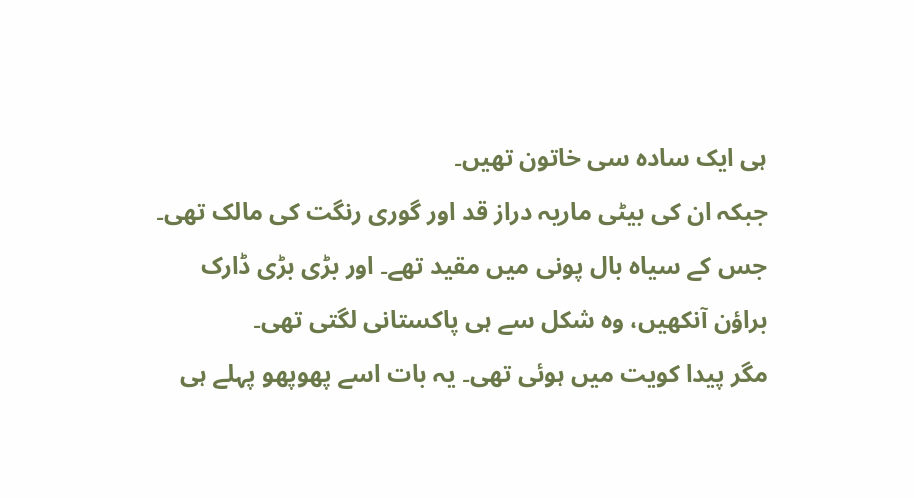ہی ایک سادہ سی خاتون تھیں۔
جبکہ ان کی بیٹی ماریہ دراز قد اور گوری رنگت کی مالک تھی۔ جس کے سیاہ بال پونی میں مقید تھے۔ اور بڑی بڑی ڈارک براؤن آنکھيں، وہ شکل سے ہی پاکستانی لگتی تھی۔
مگر پیدا کویت میں ہوئی تھی۔ یہ بات اسے پھوپھو پہلے ہی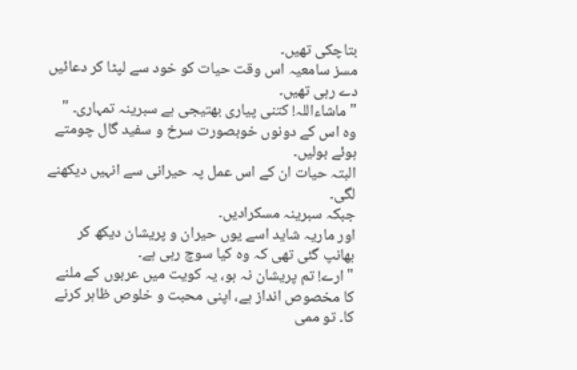بتاچکی تھیں۔
مسز سامعیہ اس وقت حیات کو خود سے لپٹا کر دعائیں دے رہی تھیں۔
" ماشاءاللہ! کتنی پیاری بھتیجی ہے سبرینہ تمہاری۔ "
وہ اس کے دونوں خوبصورت سرخ و سفید گال چومتے ہوئے بولیں۔
البتہ حیات ان کے اس عمل پہ حیرانی سے انہیں دیکھنے لگی۔
جبکہ سبرینہ مسکرادیں۔
اور ماریہ شاید اسے یوں حیران و پریشان دیکھ کر بھانپ گئی تھی کہ وہ کیا سوچ رہی ہے۔
" ارے! تم پریشان نہ ہو، یہ کویت میں عربوں کے ملنے کا مخصوص انداز ہے، اپنی محبت و خلوص ظاہر کرنے کا۔ تو ممی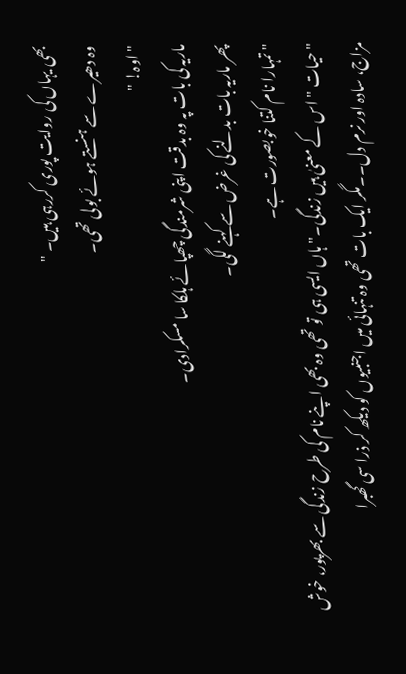بھی یہاں کی روایت پوری کررہی ہیں۔ "
وہ دھیرے سے ہنستے ہوئے بولی تھی۔
" اوہ! "
ماریہ کی بات پہ وہ بدقت اپنی شرمندگی چھپائے ہلکا سا مسکرادی۔
پھر ماریہ بات بدلنے کی غرض سے کہنے لگی۔
" تمہارا نام کتنا خوبصورت ہے۔
" حیات " اس کے معنیٰ ہیں زندگی۔" ہاں ایسی ہی تو تھی وہ بھی اپنے نام کی طرح زندگی سے بھرپور، خوش مزاج، سادہ اور نرم دل۔۔مگر ایک بات تھی وہ تنہائی میں اجنبیوں کو دیکھ کر ذرا سی گھبرا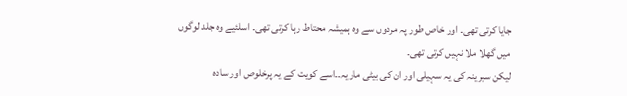جایا کرتی تھی۔ اور خاص طور پہ مردوں سے وہ ہمیشہ محتاط رہا کرتی تھی۔ اسلئیے وہ جلد لوگوں میں گھلا ملا نہیں کرتی تھی۔
لیکن سبرینہ کی یہ سہیلی اور ان کی بیٹی ماریہ۔۔اسے کویت کے یہ پرخلوص اور سادہ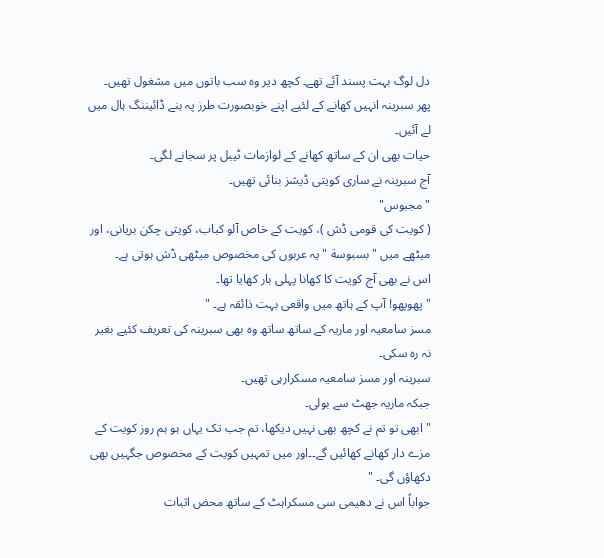دل لوگ بہت پسند آئے تھے۔ کچھ دیر وہ سب باتوں میں مشغول تھیں۔
پھر سبرینہ انہیں کھانے کے لئیے اپنے خوبصورت طرز پہ بنے ڈائیننگ ہال میں لے آئیں۔
حیات بھی ان کے ساتھ کھانے کے لوازمات ٹیبل پر سجانے لگی۔
آج سبرینہ نے ساری کویتی ڈیشز بنائی تھیں۔
" مجبوس"
( کویت کی قومی ڈش )، کویت کے خاص آلو کباب، کویتی چکن بریانی، اور میٹھے میں " بسبوسة " یہ عربوں کی مخصوص میٹھی ڈش ہوتی ہے۔
اس نے بھی آج کویت کا کھانا پہلی بار کھایا تھا۔
" پھوپھو! آپ کے ہاتھ میں واقعی بہت ذائقہ ہے۔ "
مسز سامعیہ اور ماریہ کے ساتھ ساتھ وہ بھی سبرینہ کی تعریف کئیے بغیر نہ رہ سکی۔
سبرینہ اور مسز سامعیہ مسکرارہی تھیں۔
جبکہ ماریہ جھٹ سے بولی۔
" ابھی تو تم نے کچھ بھی نہیں دیکھا، تم جب تک یہاں ہو ہم روز کویت کے مزے دار کھانے کھائیں گے۔۔اور میں تمہیں کویت کے مخصوص جگہیں بھی دکھاؤں گی۔ "
جواباً اس نے دھیمی سی مسکراہٹ کے ساتھ محض اثبات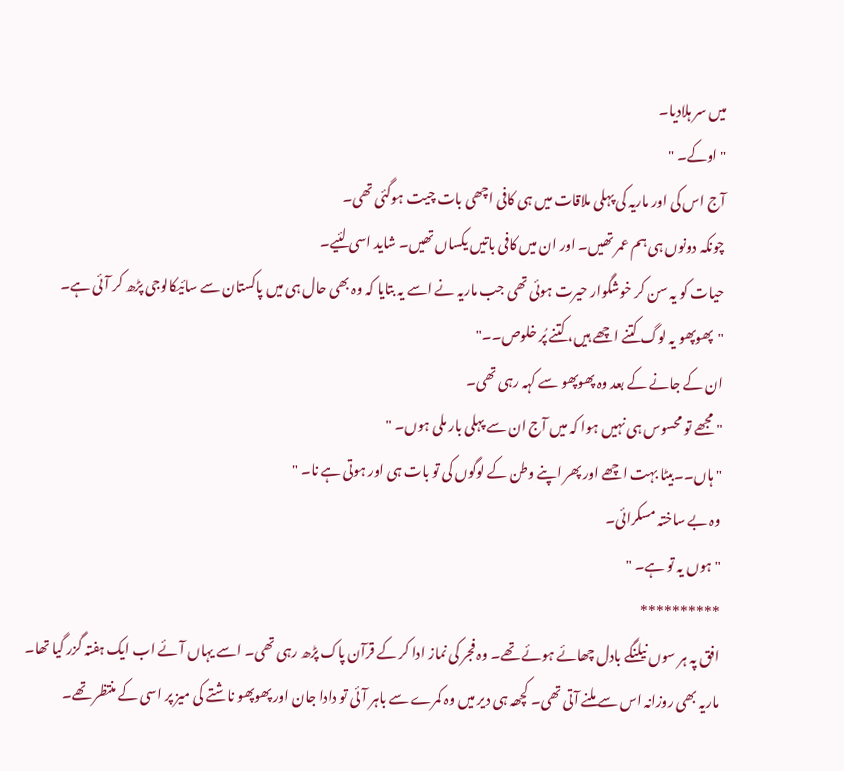میں سر ہلادیا۔
" اوکے۔ "
آج اس کی اور ماریہ کی پہلی ملاقات میں ہی کافی اچھی بات چیت ہوگئی تھی۔
چونکہ دونوں ہی ہم عمر تھیں۔ اور ان میں کافی باتیں یکساں تھیں۔ شاید اسی لئیے۔
حیات کو یہ سن کر خوشگوار حیرت ہوئی تھی جب ماریہ نے اسے یہ بتایا کہ وہ بھی حال ہی میں پاکستان سے سائیکالوجی پڑھ کر آئی ہے۔
"پھوپھو یہ لوگ کتنے اچھے ہیں، کتنے پُر خلوص۔۔"
ان کے جانے کے بعد وہ پھوپھو سے کہہ رہی تھی۔
" مجھے تو محسوس ہی نہیں ہوا کہ میں آج ان سے پہلی بار ملی ہوں۔ "
" ہاں۔۔بیٹا بہت اچھے اور پھر اپنے وطن کے لوگوں کی تو بات ہی اور ہوتی ہے نا۔ "
وہ بے ساختہ مسکرائی۔
" ہوں یہ تو ہے۔ "
**********
افق پہ ہر سوں نیلنگے بادل چھائے ہوئے تھے۔ وہ فجر کی نماز ادا کر کے قرآن پاک پڑھ رہی تھی۔ اسے یہاں آئے اب ایک ہفتہ گزر گیا تھا۔
ماریہ بھی روزانہ اس سے ملنے آتی تھی۔ کچھہ ہی دیر میں وہ کمرے سے باہر آئی تو دادا جان اور پھوپھو ناشتے کی میز پر اسی کے منتظر تھے۔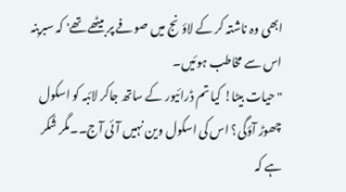ابھی وہ ناشتہ کر کے لاؤنج میں صوفے پر بیٹھے تھے' کہ سبرینہ اس سے مخاطب ہوئیں۔
" حیات بیٹا! کیا تم ڈرائیور کے ساتھ جاکر لائبہ کو اسکول چھوڑ آؤگی؟ اس کی اسکول وین نہیں آئی آج۔۔مگر شُکر ہے کہ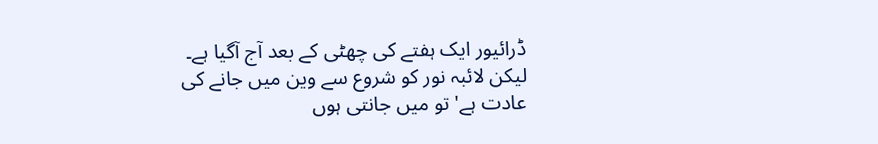ڈرائیور ایک ہفتے کی چھٹی کے بعد آج آگیا ہے۔ لیکن لائبہ نور کو شروع سے وین میں جانے کی عادت ہے' تو میں جانتی ہوں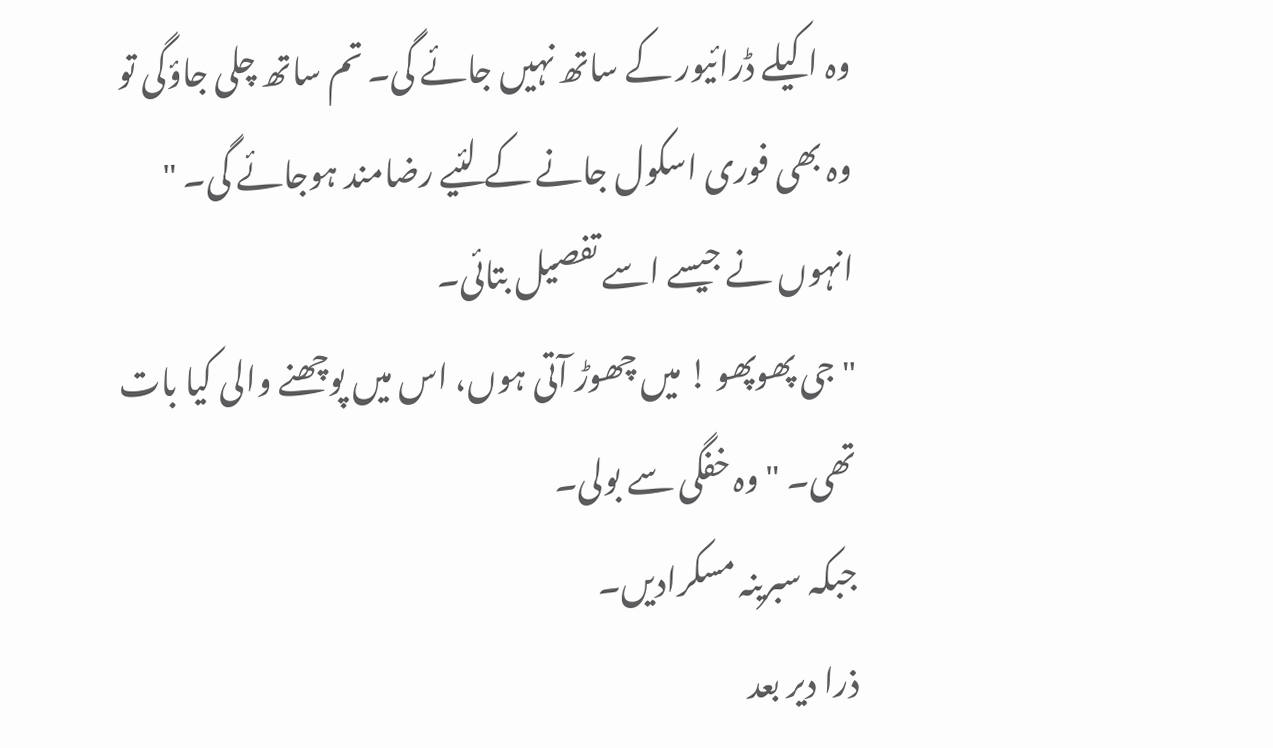وہ اکیلے ڈرائیور کے ساتھ نہیں جائے گی۔ تم ساتھ چلی جاؤگی تو وہ بھی فوری اسکول جانے کے لئیے رضامند ہوجائے گی۔ "
انہوں نے جیسے اسے تفصیل بتائی۔
" جی پھوپھو ! میں چھوڑ آتی ہوں، اس میں پوچھنے والی کیا بات تھی۔ " وہ خفگی سے بولی۔
جبکہ سبرینہ مسکرادیں۔
ذرا دیر بعد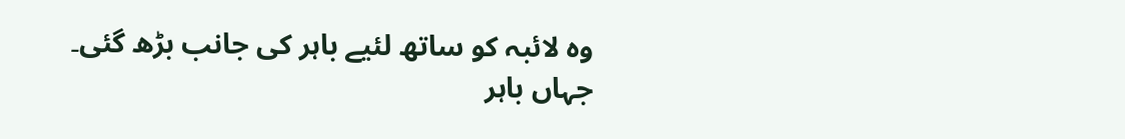وہ لائبہ کو ساتھ لئیے باہر کی جانب بڑھ گئی۔
جہاں باہر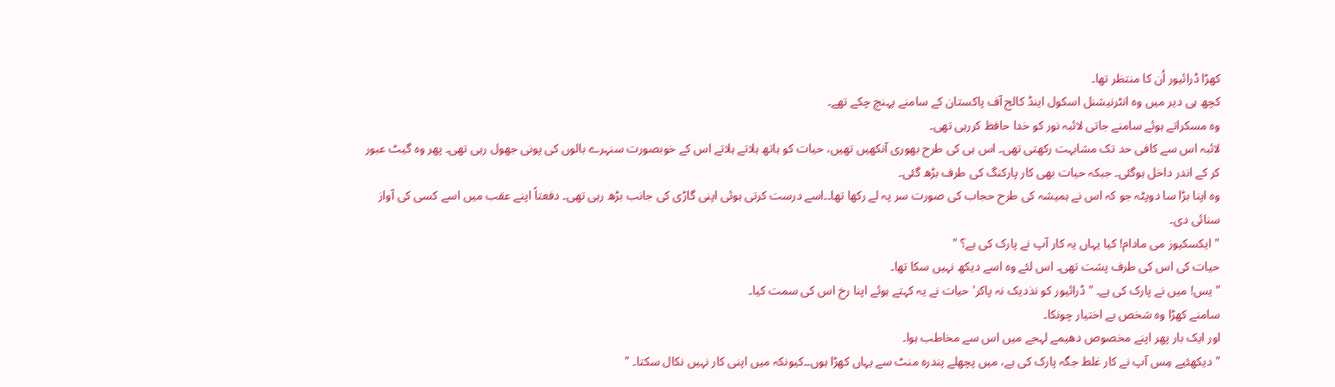کھڑا ڈرائیور اُن کا منتظر تھا۔
کچھ ہی دیر میں وہ انٹرنیشنل اسکول اینڈ کالج آف پاکستان کے سامنے پہنچ چکے تھے۔
وہ مسکراتے ہوئے سامنے جاتی لائبہ نور کو خدا حافظ کررہی تھی۔
لائبہ اس سے کافی حد تک مشابہت رکھتی تھی۔ اس ہی کی طرح بھوری آنکھیں تھیں، حیات کو ہاتھ ہلاتے ہلاتے اس کے خوبصورت سنہرے بالوں کی پونی جھول رہی تھی۔ پھر وہ گیٹ عبور کر کے اندر داخل ہوگئی۔ جبکہ حیات بھی کار پارکنگ کی طرف بڑھ گئی۔
وہ اپنا بڑا سا دوپٹہ جو کہ اس نے ہمیشہ کی طرح حجاب کی صورت سر پہ لے رکھا تھا۔۔اسے درست کرتی ہوئی اپنی گاڑی کی جانب بڑھ رہی تھی۔ دفعتاً اپنے عقب میں اسے کسی کی آواز سنائی دی۔
" ایکسکیوز می مادام! کیا یہاں یہ کار آپ نے پارک کی ہے؟ "
حیات کی اس کی طرف پشت تھی۔ اس لئے وہ اسے دیکھ نہیں سکا تھا۔
" یس! میں نے پارک کی ہے۔ " ڈرائیور کو نذدیک نہ پاکر' حیات نے یہ کہتے ہوئے اپنا رخ اس کی سمت کیا۔
سامنے کھڑا وہ شخص بے اختیار چونکا۔
اور ایک بار پھر اپنے مخصوص دھیمے لہجے میں اس سے مخاطب ہوا۔
" دیکھئیے مِس آپ نے کار غلط جگہ پارک کی ہے، میں پچھلے پندرہ منٹ سے یہاں کھڑا ہوں۔۔کیونکہ میں اپنی کار نہیں نکال سکتا۔ "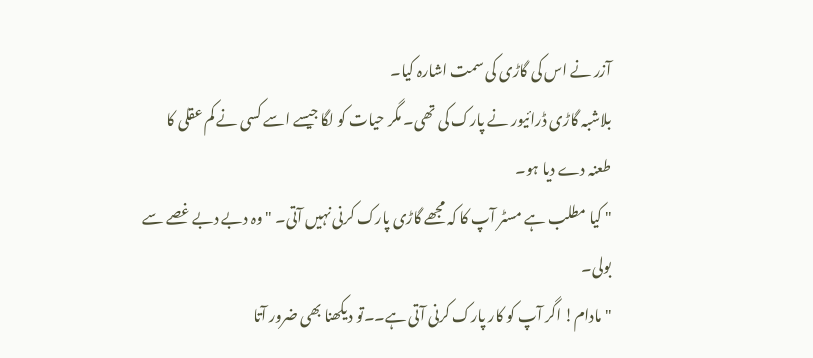آزر نے اس کی گاڑی کی سمت اشارہ کیا۔
بلاشبہ گاڑی ڈرائیور نے پارک کی تھی۔ مگر حیات کو لگا جیسے اسے کسی نے کم عقلی کا طعنہ دے دیا ہو۔
" کیا مطلب ہے مسٹر آپ کا کہ مجھے گاڑی پارک کرنی نہیں آتی۔ " وہ دبے دبے غصے سے بولی۔
" مادام! اگر آپ کو کار پارک کرنی آتی ہے۔۔تو دیکھنا بھی ضرور آتا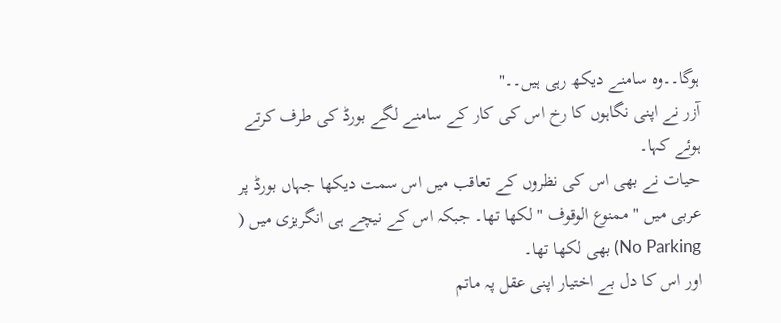ہوگا۔۔وہ سامنے دیکھ رہی ہیں۔۔"
آزر نے اپنی نگاہوں کا رخ اس کی کار کے سامنے لگے بورڈ کی طرف کرتے ہوئے کہا۔
حیات نے بھی اس کی نظروں کے تعاقب میں اس سمت دیکھا جہاں بورڈ پر عربی میں " ممنوع الوقوف " لکھا تھا۔ جبکہ اس کے نیچے ہی انگریزی میں ( No Parking) بھی لکھا تھا۔
اور اس کا دل بے اختیار اپنی عقل پہ ماتم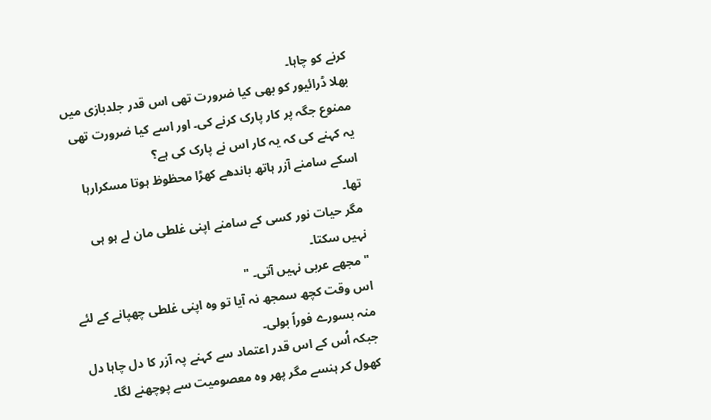کرنے کو چاہا۔
بھلا ڈرائیور کو بھی کیا ضرورت تھی اس قدر جلدبازی میں ممنوع جگہ پر کار پارک کرنے کی۔ اور اسے کیا ضرورت تھی یہ کہنے کی کہ یہ کار اس نے پارک کی ہے؟
اسکے سامنے آزر ہاتھ باندھے کھڑا محظوظ ہوتا مسکرارہا تھا۔
مگر حیات نور کسی کے سامنے اپنی غلطی مان لے ہو ہی نہیں سکتا۔
" مجھے عربی نہیں آتی۔ "
اس وقت کچھ سمجھ نہ آیا تو وہ اپنی غلطی چھپانے کے لئے منہ بسورے فوراً بولی۔
جبکہ اُس کے اس قدر اعتماد سے کہنے پہ آزر کا دل چاہا دل کھول کر ہنسے مگر پھر وہ معصومیت سے پوچھنے لگا۔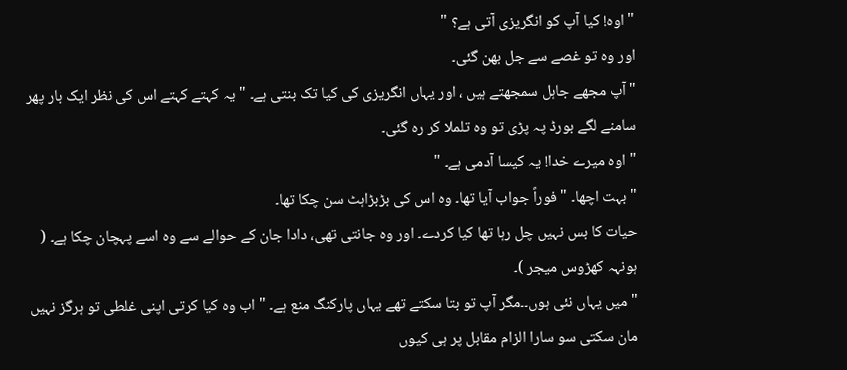" اوہ! کیا آپ کو انگریزی آتی ہے؟ "
اور وہ تو غصے سے جل بھن گئی۔
" آپ مجھے جاہل سمجھتے ہیں ، اور یہاں انگریزی کی کیا تک بنتی ہے۔ " یہ کہتے کہتے اس کی نظر ایک بار پھر سامنے لگے بورڈ پہ پڑی تو وہ تلملا کر رہ گئی۔
" اوہ میرے خدا! یہ کیسا آدمی ہے۔ "
" بہت اچھا۔ " فوراً جواب آیا تھا۔ وہ اس کی بڑبڑاہٹ سن چکا تھا۔
حیات کا بس نہیں چل رہا تھا کیا کردے۔ اور وہ جانتی تھی، دادا جان کے حوالے سے وہ اسے پہچان چکا ہے۔ ( ہونہہ کھڑوس میجر )۔
" میں یہاں نئی ہوں۔۔مگر آپ تو بتا سکتے تھے یہاں پارکنگ منع ہے۔ " اب وہ کیا کرتی اپنی غلطی تو ہرگز نہیں مان سکتی سو سارا الزام مقابل پر ہی کیوں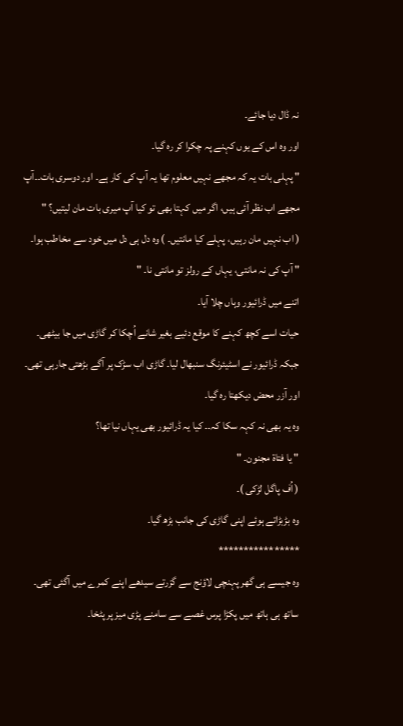نہ ڈال دیا جائے۔
اور وہ اس کے یوں کہنے پہ چکرا کر رہ گیا۔
" پہلی بات یہ کہ مجھے نہیں معلوم تھا یہ آپ کی کار ہے۔ اور دوسری بات۔۔آپ مجھے اب نظر آئی ہیں، اگر میں کہتا بھی تو کیا آپ میری بات مان لیتیں؟ "
( اب نہیں مان رہیں، پہلے کیا مانتیں۔ ) وہ دل ہی دل میں خود سے مخاطب ہوا۔
" آپ کی نہ مانتی، یہاں کے رولز تو مانتی نا۔ "
اتنے میں ڈرائیور وہاں چلا آیا۔
حیات اسے کچھ کہنے کا موقع دئیے بغیر شانے اُچکا کر گاڑی میں جا بیٹھی۔ جبکہ ڈرائیور نے اسٹیئرنگ سنبھال لیا۔ گاڑی اب سڑک پر آگے بڑھتی جارہی تھی۔
اور آزر محض دیکھتا رہ گیا۔
وہ یہ بھی نہ کہہ سکا کہ۔۔ کیا یہ ڈرائیور بھی یہاں نیا تھا؟
" یا فتاة مجنون۔ "
( اُف پاگل لڑکی )۔
وہ بڑبڑاتے ہوئے اپنی گاڑی کی جانب بڑھ گیا۔
****************
وہ جیسے ہی گھر پہنچی لاؤنج سے گزرتے سیدھے اپنے کمرے میں آگئی تھی۔ ساتھ ہی ہاتھ میں پکڑا پرس غصے سے سامنے پڑی میز پر پٹخا۔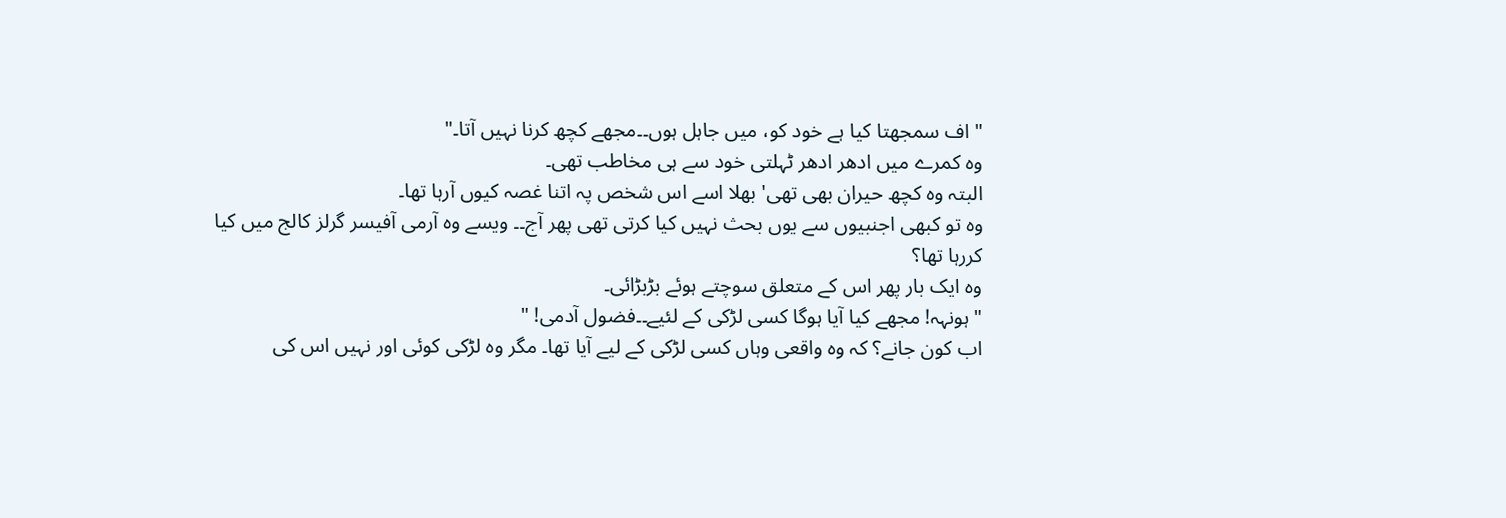" اف سمجھتا کیا ہے خود کو، میں جاہل ہوں۔۔مجھے کچھ کرنا نہیں آتا۔"
وہ کمرے میں ادھر ادھر ٹہلتی خود سے ہی مخاطب تھی۔
البتہ وہ کچھ حیران بھی تھی' بھلا اسے اس شخص پہ اتنا غصہ کیوں آرہا تھا۔
وہ تو کبھی اجنبیوں سے یوں بحث نہیں کیا کرتی تھی پھر آج۔۔ ویسے وہ آرمی آفیسر گرلز کالج میں کیا کررہا تھا؟
وہ ایک بار پھر اس کے متعلق سوچتے ہوئے بڑبڑائی۔
" ہونہہ! مجھے کیا آیا ہوگا کسی لڑکی کے لئیے۔۔فضول آدمی! "
اب کون جانے؟ کہ وہ واقعی وہاں کسی لڑکی کے لیے آیا تھا۔ مگر وہ لڑکی کوئی اور نہیں اس کی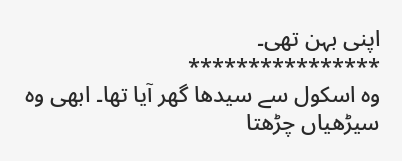اپنی بہن تھی۔
****************
وہ اسکول سے سيدھا گھر آيا تھا۔ ابھی وہ سيڑھياں چڑھتا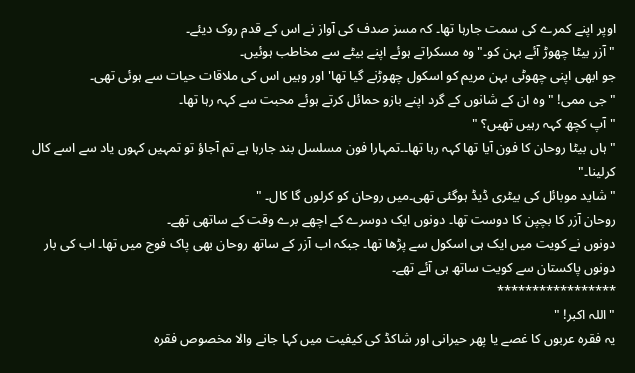اوپر اپنے کمرے کی سمت جارہا تھا۔ کہ مسز صدف کی آواز نے اس کے قدم روک ديئے۔
" آزر بيٹا چھوڑ آئے بہن کو۔" وہ مسکراتے ہوئے اپنے بيٹے سے مخاطب ہوئيں۔
جو ابھی اپنی چھوٹی بہن مريم کو اسکول چھوڑنے گيا تھا' اور وہيں اس کی ملاقات حيات سے ہوئی تھی۔
" جی ممی! " وہ ان کے شانوں کے گرد اپنے بازو حمائل کرتے ہوئے محبت سے کہہ رہا تھا۔
" آپ کچھ کہہ رہیں تھيں؟ "
" ہاں بيٹا روحان کا فون آيا تھا کہہ رہا تھا۔۔تمہارا فون مسلسل بند جارہا ہے تم آجاؤ تو تمہیں کہوں ياد سے اسے کال کرلينا۔"
" شايد موبائل کی بيٹری ڈيڈ ہوگئی تھی۔ميں روحان کو کرلوں گا کال۔ "
روحان آزر کا بچپن کا دوست تھا۔ دونوں ايک دوسرے کے اچھے برے وقت کے ساتھی تھے۔
دونوں نے کويت ميں ايک ہی اسکول سے پڑھا تھا۔ جبکہ اب آزر کے ساتھ روحان بھی پاک فوج ميں تھا۔ اب کی بار دونوں پاکستان سے کويت ساتھ ہی آئے تھے۔
*****************
"اللہ اکبر! "
يہ فقره عربوں کا غصے يا پھر حيرانی اور شاکڈ کی کيفيت ميں کہا جانے والا مخصوص فقره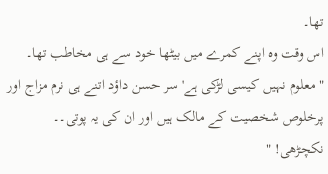تھا۔
اس وقت وہ اپنے کمرے میں بیٹھا خود سے ہی مخاطب تھا۔
" معلوم نہيں کيسی لڑکی ہے' سر حسن داؤد اتنے ہی نرم مزاج اور پرخلوص شخصیت کے مالک ہيں اور ان کی یہ پوتی۔۔ نکچڑھی! "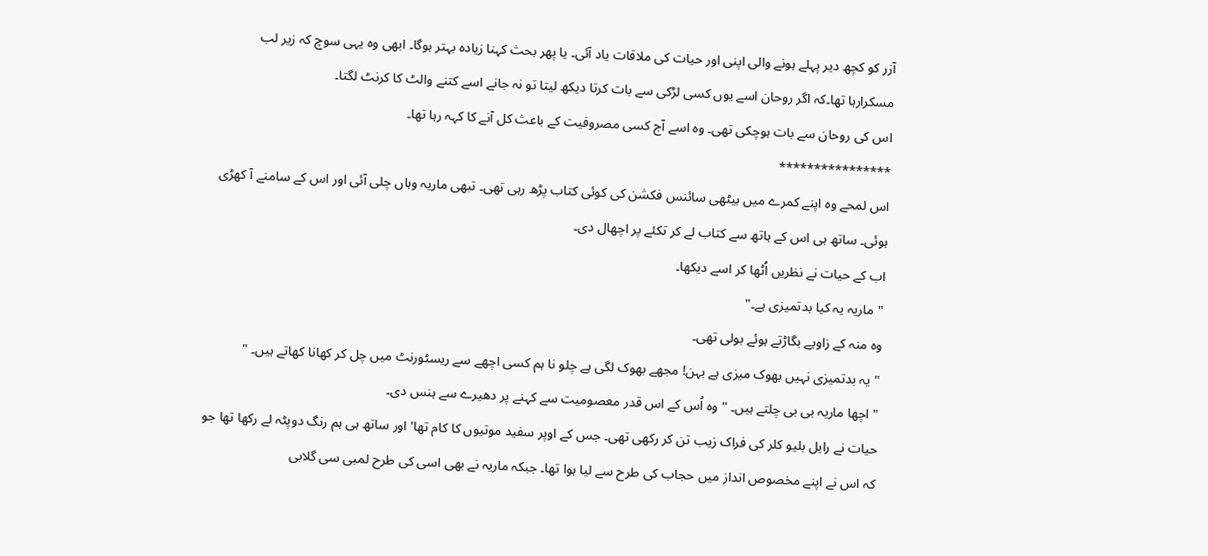آزر کو کچھ دير پہلے ہونے والی اپنی اور حيات کی ملاقات ياد آئی۔ يا پھر بحث کہنا زياده بہتر ہوگا۔ ابھی وہ يہی سوچ کہ زير لب مسکرارہا تھا۔کہ اگر روحان اسے يوں کسی لڑکی سے بات کرتا ديکھ ليتا تو نہ جانے اسے کتنے والٹ کا کرنٹ لگتا۔
اس کی روحان سے بات ہوچکی تھی۔ وہ اسے آج کسی مصروفیت کے باعث کل آنے کا کہہ رہا تھا۔
****************
اس لمحے وہ اپنے کمرے ميں بیٹھی سائنس فکشن کی کوئی کتاب پڑھ رہی تھی۔ تبھی ماريہ وہاں چلی آئی اور اس کے سامنے آ کھڑی ہوئی۔ ساتھ ہی اس کے ہاتھ سے کتاب لے کر تکئے پر اچھال دی۔
اب کے حيات نے نظريں اُٹھا کر اسے ديکھا۔
"ماريہ يہ کيا بدتميزی ہے۔"
وہ منہ کے زاویے بگاڑتے ہوئے بولی تھی۔
"يہ بدتميزی نہيں بھوک ميزی ہے بہن! مجھے بھوک لگی ہے چلو نا ہم کسی اچھے سے ريسٹورنٹ ميں چل کر کھانا کھاتے ہيں۔ "
" اچھا ماريہ بی بی چلتے ہيں۔ " وہ اُس کے اس قدر معصومیت سے کہنے پر دھيرے سے ہنس دی۔
حيات نے رايل بليو کلر کی فراک زيب تن کر رکھی تھی۔ جس کے اوپر سفید موتیوں کا کام تھا' اور ساتھ ہی ہم رنگ دوپٹہ لے رکھا تھا جو کہ اس نے اپنے مخصوص انداز میں حجاب کی طرح سے ليا ہوا تھا۔ جبکہ ماريہ نے بھی اسی کی طرح لمبی سی گلابی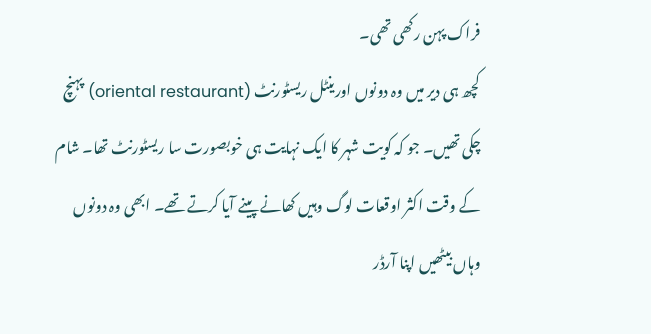فراک پہن رکھی تھی۔
کچھ ہی دير ميں وہ دونوں اورينٹل ريسٹورنٹ (oriental restaurant) پہنچ چکی تھیں۔ جو کہ کويت شہر کا ايک نہایت ہی خوبصورت سا ريسٹورنٹ تھا۔ شام کے وقت اکثر اوقعات لوگ وہيں کھانے پينے آيا کرتے تھے۔ ابھی وہ دونوں وہاں بیٹھيں اپنا آرڈر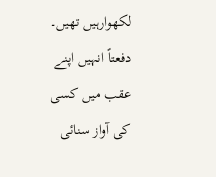لکھوارہيں تھيں۔ دفعتاً انہيں اپنے عقب ميں کسی کی آواز سنائی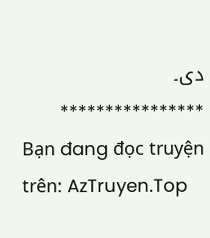دی۔
****************
Bạn đang đọc truyện trên: AzTruyen.Top